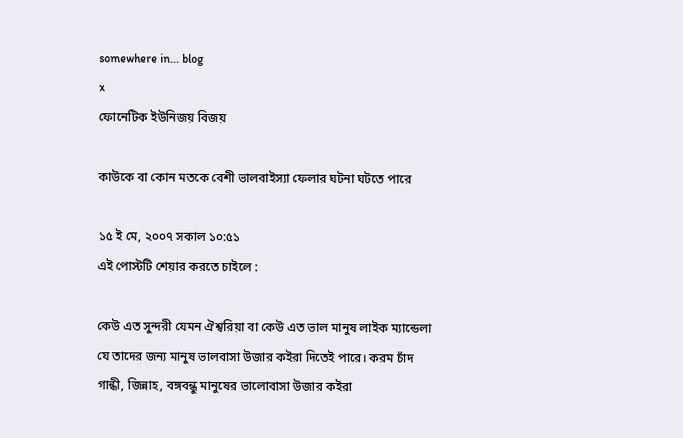somewhere in... blog
x
ফোনেটিক ইউনিজয় বিজয়

কাউকে বা কোন মতকে বেশী ভালবাইস্যা ফেলার ঘটনা ঘটতে পারে

১৫ ই মে, ২০০৭ সকাল ১০:৫১
এই পোস্টটি শেয়ার করতে চাইলে :

কেউ এত সুন্দরী যেমন ঐশ্বরিয়া বা কেউ এত ভাল মানুষ লাইক ম্যান্ডেলা যে তাদের জন্য মানুষ ভালবাসা উজার কইরা দিতেই পারে। করম চাঁদ গান্ধী, জিন্নাহ, বঙ্গবন্ধু মানুষের ভালোবাসা উজার কইরা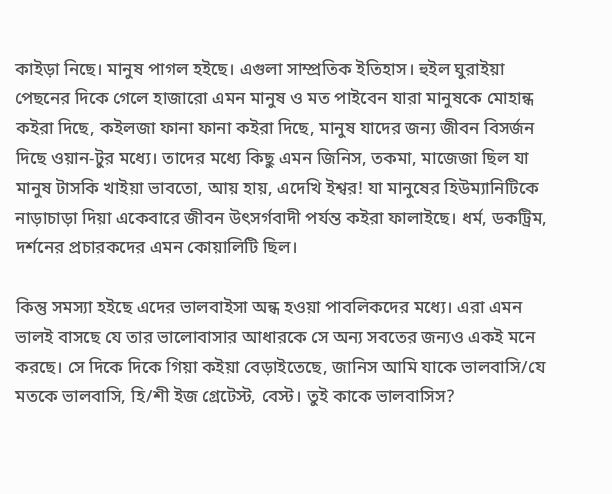কাইড়া নিছে। মানুষ পাগল হইছে। এগুলা সাম্প্রতিক ইতিহাস। হুইল ঘুরাইয়া পেছনের দিকে গেলে হাজারো এমন মানুষ ও মত পাইবেন যারা মানুষকে মোহান্ধ কইরা দিছে, কইলজা ফানা ফানা কইরা দিছে, মানুষ যাদের জন্য জীবন বিসর্জন দিছে ওয়ান-টুর মধ্যে। তাদের মধ্যে কিছু এমন জিনিস, তকমা, মাজেজা ছিল যা মানুষ টাসকি খাইয়া ভাবতো, আয় হায়, এদেখি ইশ্বর! যা মানুষের হিউম্যানিটিকে নাড়াচাড়া দিয়া একেবারে জীবন উৎসর্গবাদী পর্যন্ত কইরা ফালাইছে। ধর্ম, ডকট্রিম, দর্শনের প্রচারকদের এমন কোয়ালিটি ছিল।

কিন্তু সমস্যা হইছে এদের ভালবাইসা অন্ধ হওয়া পাবলিকদের মধ্যে। এরা এমন ভালই বাসছে যে তার ভালোবাসার আধারকে সে অন্য সবতের জন্যও একই মনে করছে। সে দিকে দিকে গিয়া কইয়া বেড়াইতেছে, জানিস আমি যাকে ভালবাসি/যে মতকে ভালবাসি, হি/শী ইজ গ্রেটেস্ট, বেস্ট। তুই কাকে ভালবাসিস?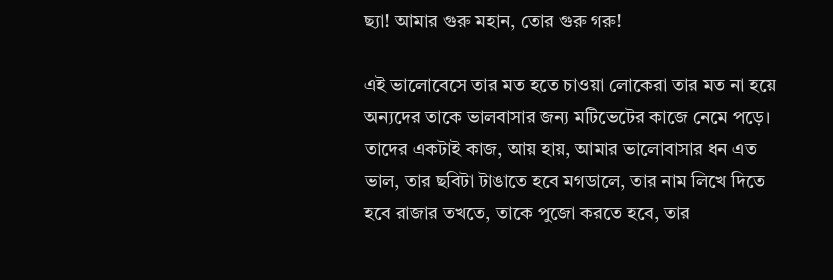ছ্যা! আমার গুরু মহান, তোর গুরু গরু!

এই ভালোবেসে তার মত হতে চাওয়া লোকেরা তার মত না হয়ে অন্যদের তাকে ভালবাসার জন্য মটিভেটের কাজে নেমে পড়ে। তাদের একটাই কাজ, আয় হায়, আমার ভালোবাসার ধন এত ভাল, তার ছবিটা টাঙাতে হবে মগডালে, তার নাম লিখে দিতে হবে রাজার তখতে, তাকে পুজো করতে হবে, তার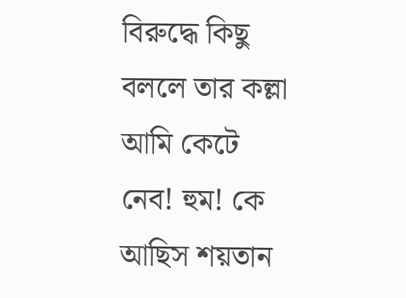বিরুদ্ধে কিছু বললে তার কল্লা আমি কেটে নেব! হুম! কে আছিস শয়তান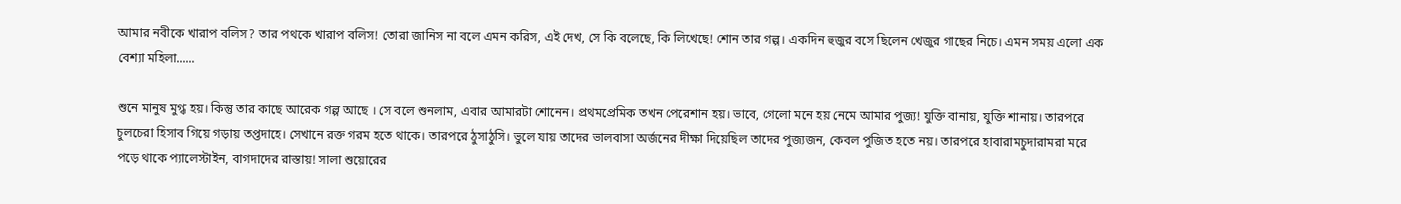আমার নবীকে খারাপ বলিস? তার পথকে খারাপ বলিস! তোরা জানিস না বলে এমন করিস, এই দেখ, সে কি বলেছে, কি লিখেছে! শোন তার গল্প। একদিন হুজুর বসে ছিলেন খেজুর গাছের নিচে। এমন সময় এলো এক বেশ্যা মহিলা......

শুনে মানুষ মুগ্ধ হয়। কিন্তু তার কাছে আরেক গল্প আছে । সে বলে শুনলাম, এবার আমারটা শোনেন। প্রথমপ্রেমিক তখন পেরেশান হয়। ভাবে, গেলো মনে হয় নেমে আমার পুজ্য! যুক্তি বানায়, যুক্তি শানায়। তারপরে চুলচেরা হিসাব গিয়ে গড়ায় তপ্তদাহে। সেখানে রক্ত গরম হতে থাকে। তারপরে ঠুসাঠুসি। ভুলে যায় তাদের ভালবাসা অর্জনের দীক্ষা দিয়েছিল তাদের পুজ্যজন, কেবল পুজিত হতে নয়। তারপরে হাবারামচুদারামরা মরে পড়ে থাকে প‌্যালেস্টাইন, বাগদাদের রাস্তায়! সালা শুয়োরের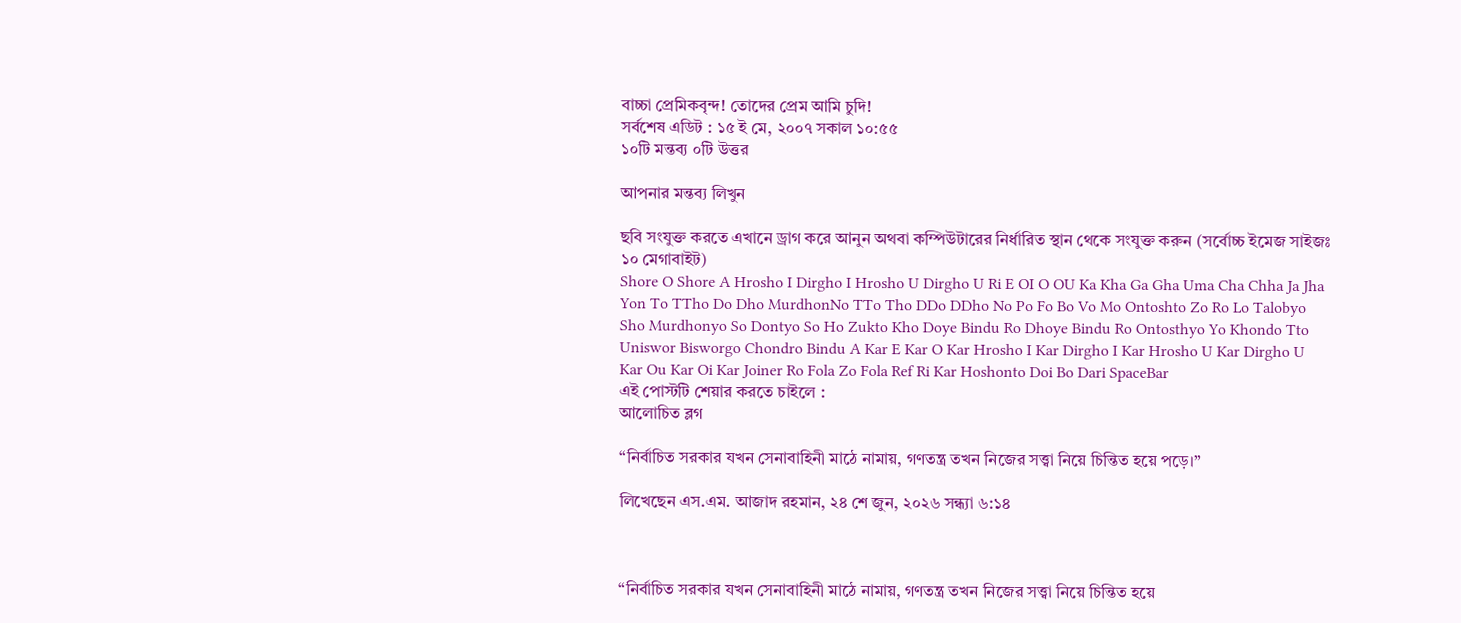বাচ্চা প্রেমিকবৃন্দ! তোদের প্রেম আমি চুদি!
সর্বশেষ এডিট : ১৫ ই মে, ২০০৭ সকাল ১০:৫৫
১০টি মন্তব্য ০টি উত্তর

আপনার মন্তব্য লিখুন

ছবি সংযুক্ত করতে এখানে ড্রাগ করে আনুন অথবা কম্পিউটারের নির্ধারিত স্থান থেকে সংযুক্ত করুন (সর্বোচ্চ ইমেজ সাইজঃ ১০ মেগাবাইট)
Shore O Shore A Hrosho I Dirgho I Hrosho U Dirgho U Ri E OI O OU Ka Kha Ga Gha Uma Cha Chha Ja Jha Yon To TTho Do Dho MurdhonNo TTo Tho DDo DDho No Po Fo Bo Vo Mo Ontoshto Zo Ro Lo Talobyo Sho Murdhonyo So Dontyo So Ho Zukto Kho Doye Bindu Ro Dhoye Bindu Ro Ontosthyo Yo Khondo Tto Uniswor Bisworgo Chondro Bindu A Kar E Kar O Kar Hrosho I Kar Dirgho I Kar Hrosho U Kar Dirgho U Kar Ou Kar Oi Kar Joiner Ro Fola Zo Fola Ref Ri Kar Hoshonto Doi Bo Dari SpaceBar
এই পোস্টটি শেয়ার করতে চাইলে :
আলোচিত ব্লগ

“নির্বাচিত সরকার যখন সেনাবাহিনী মাঠে নামায়, গণতন্ত্র তখন নিজের সত্ত্বা নিয়ে চিন্তিত হয়ে পড়ে।”

লিখেছেন এস.এম. আজাদ রহমান, ২৪ শে জুন, ২০২৬ সন্ধ্যা ৬:১৪



“নির্বাচিত সরকার যখন সেনাবাহিনী মাঠে নামায়, গণতন্ত্র তখন নিজের সত্ত্বা নিয়ে চিন্তিত হয়ে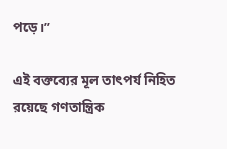পড়ে।”

এই বক্তব্যের মূল তাৎপর্য নিহিত রয়েছে গণতান্ত্রিক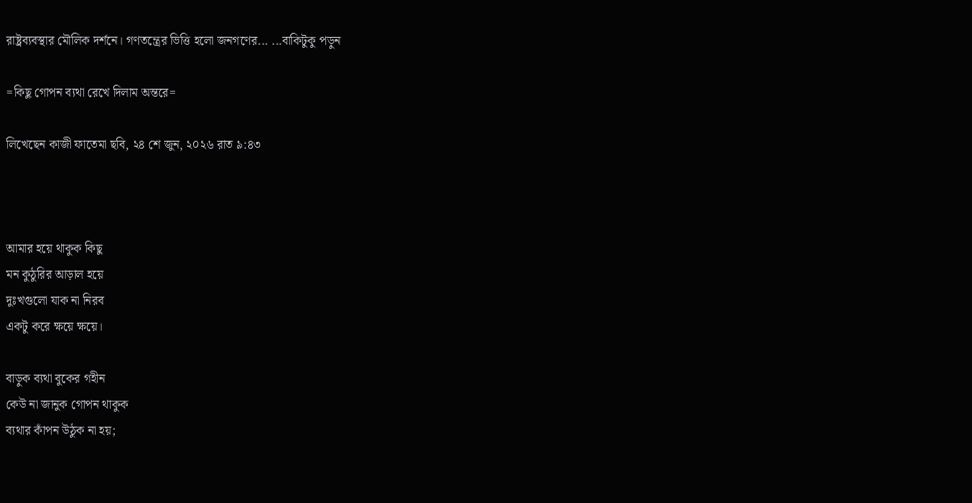রাষ্ট্রব্যবস্থার মৌলিক দর্শনে। গণতন্ত্রের ভিত্তি হলো জনগণের... ...বাকিটুকু পড়ুন

=কিছু গোপন ব্যথা রেখে দিলাম অন্তরে=

লিখেছেন কাজী ফাতেমা ছবি, ২৪ শে জুন, ২০২৬ রাত ৯:৪৩



আমার হয়ে থাকুক কিছু
মন কুঠুরির আড়াল হয়ে
দুঃখগুলো যাক না নিরব
একটু করে ক্ষয়ে ক্ষয়ে।

বাড়ুক ব্যথা বুকের গহীন
কেউ না জানুক গোপন থাকুক
ব্যথার কাঁপন উঠুক না হয়;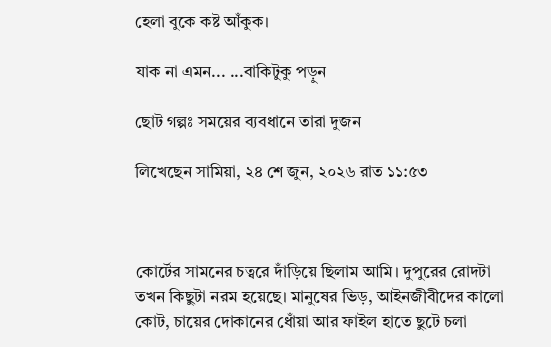হেলা বুকে কষ্ট আঁকুক।

যাক না এমন... ...বাকিটুকু পড়ুন

ছোট গল্পঃ সময়ের ব্যবধানে তারা দুজন

লিখেছেন সামিয়া, ২৪ শে জুন, ২০২৬ রাত ১১:৫৩



কোর্টের সামনের চত্বরে দাঁড়িয়ে ছিলাম আমি। দুপুরের রোদটা তখন কিছুটা নরম হয়েছে। মানুষের ভিড়, আইনজীবীদের কালো কোট, চায়ের দোকানের ধোঁয়া আর ফাইল হাতে ছুটে চলা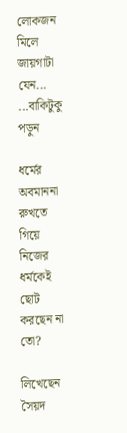লোকজন মিলে জায়গাটা যেন... ...বাকিটুকু পড়ুন

ধর্মের অবমাননা রুখতে গিয়ে নিজের ধর্মকেই ছোট করছেন না তো?

লিখেছেন সৈয়দ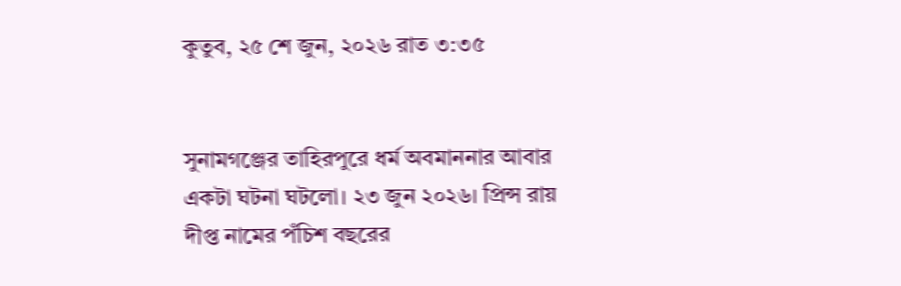কুতুব, ২৫ শে জুন, ২০২৬ রাত ৩:৩৫


সুনামগঞ্জের তাহিরপুরে ধর্ম অবমাননার আবার একটা ঘটনা ঘটলো। ২৩ জুন ২০২৬। প্রিন্স রায় দীপ্ত নামের পঁচিশ বছরের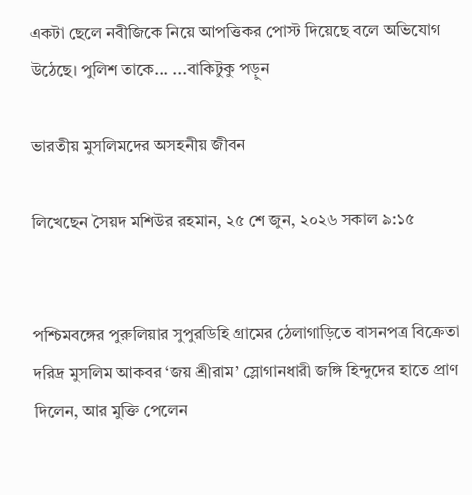একটা ছেলে নবীজিকে নিয়ে আপত্তিকর পোস্ট দিয়েছে বলে অভিযোগ উঠেছে। পুলিশ তাকে... ...বাকিটুকু পড়ুন

ভারতীয় মুসলিমদের অসহনীয় জীবন

লিখেছেন সৈয়দ মশিউর রহমান, ২৫ শে জুন, ২০২৬ সকাল ৯:১৫


পশ্চিমবঙ্গের পুরুলিয়ার সুপুরডিহি গ্রামের ঠেলাগাড়িতে বাসনপত্র বিক্রেতা দরিদ্র মুসলিম আকবর ‘জয় শ্রীরাম’ স্লোগানধারী জঙ্গি হিন্দুদের হাতে প্রাণ দিলেন, আর মুক্তি পেলেন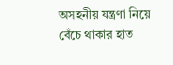অসহনীয় যন্ত্রণা নিয়ে বেঁচে থাকার হাত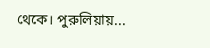থেকে। পুরুলিয়ায়...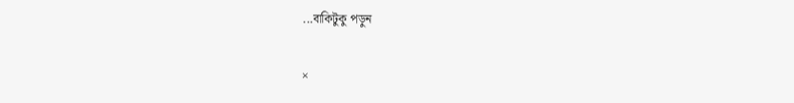...বাকিটুকু পড়ুন

×